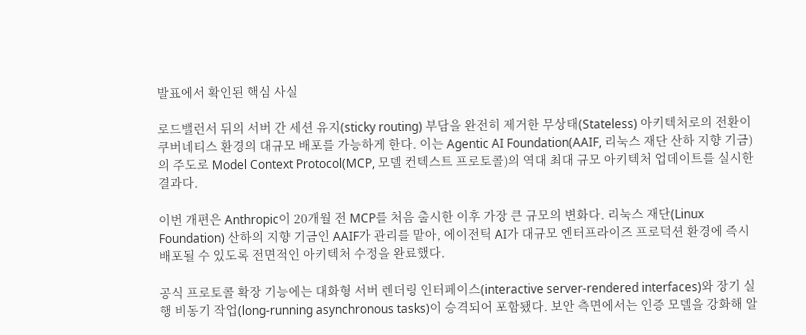발표에서 확인된 핵심 사실

로드밸런서 뒤의 서버 간 세션 유지(sticky routing) 부담을 완전히 제거한 무상태(Stateless) 아키텍처로의 전환이 쿠버네티스 환경의 대규모 배포를 가능하게 한다. 이는 Agentic AI Foundation(AAIF, 리눅스 재단 산하 지향 기금)의 주도로 Model Context Protocol(MCP, 모델 컨텍스트 프로토콜)의 역대 최대 규모 아키텍처 업데이트를 실시한 결과다.

이번 개편은 Anthropic이 20개월 전 MCP를 처음 출시한 이후 가장 큰 규모의 변화다. 리눅스 재단(Linux Foundation) 산하의 지향 기금인 AAIF가 관리를 맡아, 에이전틱 AI가 대규모 엔터프라이즈 프로덕션 환경에 즉시 배포될 수 있도록 전면적인 아키텍처 수정을 완료했다.

공식 프로토콜 확장 기능에는 대화형 서버 렌더링 인터페이스(interactive server-rendered interfaces)와 장기 실행 비동기 작업(long-running asynchronous tasks)이 승격되어 포함됐다. 보안 측면에서는 인증 모델을 강화해 알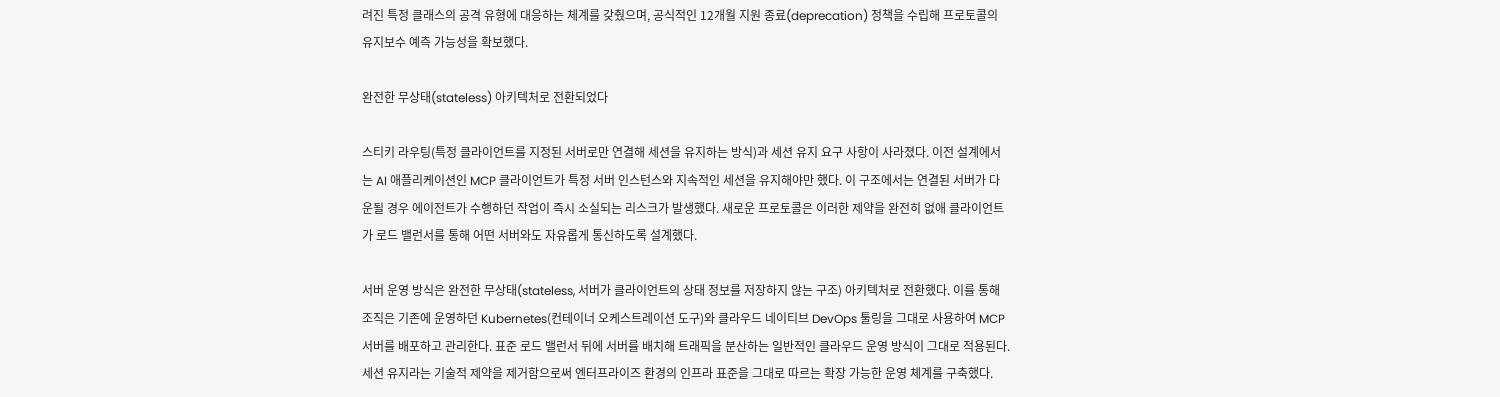려진 특정 클래스의 공격 유형에 대응하는 체계를 갖췄으며, 공식적인 12개월 지원 종료(deprecation) 정책을 수립해 프로토콜의 유지보수 예측 가능성을 확보했다.

완전한 무상태(stateless) 아키텍처로 전환되었다

스티키 라우팅(특정 클라이언트를 지정된 서버로만 연결해 세션을 유지하는 방식)과 세션 유지 요구 사항이 사라졌다. 이전 설계에서는 AI 애플리케이션인 MCP 클라이언트가 특정 서버 인스턴스와 지속적인 세션을 유지해야만 했다. 이 구조에서는 연결된 서버가 다운될 경우 에이전트가 수행하던 작업이 즉시 소실되는 리스크가 발생했다. 새로운 프로토콜은 이러한 제약을 완전히 없애 클라이언트가 로드 밸런서를 통해 어떤 서버와도 자유롭게 통신하도록 설계했다.

서버 운영 방식은 완전한 무상태(stateless, 서버가 클라이언트의 상태 정보를 저장하지 않는 구조) 아키텍처로 전환했다. 이를 통해 조직은 기존에 운영하던 Kubernetes(컨테이너 오케스트레이션 도구)와 클라우드 네이티브 DevOps 툴링을 그대로 사용하여 MCP 서버를 배포하고 관리한다. 표준 로드 밸런서 뒤에 서버를 배치해 트래픽을 분산하는 일반적인 클라우드 운영 방식이 그대로 적용된다. 세션 유지라는 기술적 제약을 제거함으로써 엔터프라이즈 환경의 인프라 표준을 그대로 따르는 확장 가능한 운영 체계를 구축했다.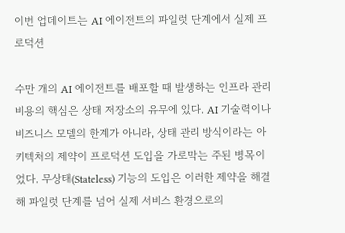이번 업데이트는 AI 에이전트의 파일럿 단계에서 실제 프로덕션

수만 개의 AI 에이전트를 배포할 때 발생하는 인프라 관리 비용의 핵심은 상태 저장소의 유무에 있다. AI 기술력이나 비즈니스 모델의 한계가 아니라, 상태 관리 방식이라는 아키텍처의 제약이 프로덕션 도입을 가로막는 주된 병목이었다. 무상태(Stateless) 기능의 도입은 이러한 제약을 해결해 파일럿 단계를 넘어 실제 서비스 환경으로의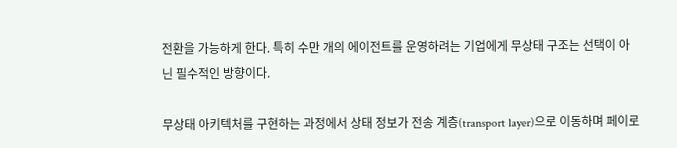전환을 가능하게 한다. 특히 수만 개의 에이전트를 운영하려는 기업에게 무상태 구조는 선택이 아닌 필수적인 방향이다.

무상태 아키텍처를 구현하는 과정에서 상태 정보가 전송 계층(transport layer)으로 이동하며 페이로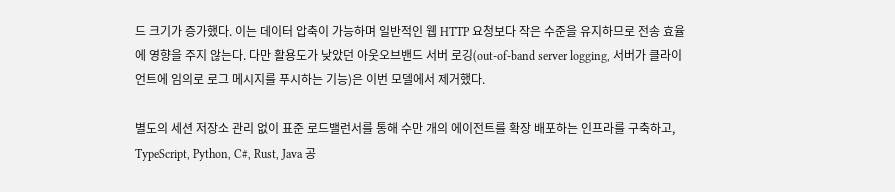드 크기가 증가했다. 이는 데이터 압축이 가능하며 일반적인 웹 HTTP 요청보다 작은 수준을 유지하므로 전송 효율에 영향을 주지 않는다. 다만 활용도가 낮았던 아웃오브밴드 서버 로깅(out-of-band server logging, 서버가 클라이언트에 임의로 로그 메시지를 푸시하는 기능)은 이번 모델에서 제거했다.

별도의 세션 저장소 관리 없이 표준 로드밸런서를 통해 수만 개의 에이전트를 확장 배포하는 인프라를 구축하고, TypeScript, Python, C#, Rust, Java 공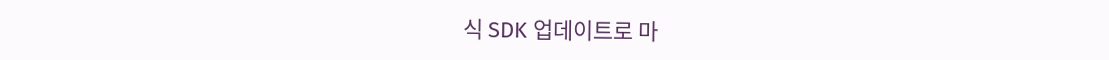식 SDK 업데이트로 마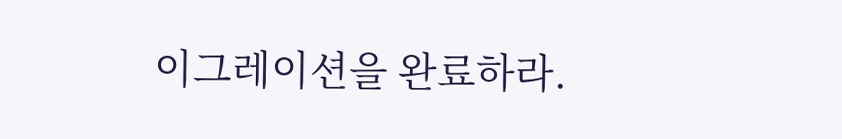이그레이션을 완료하라.